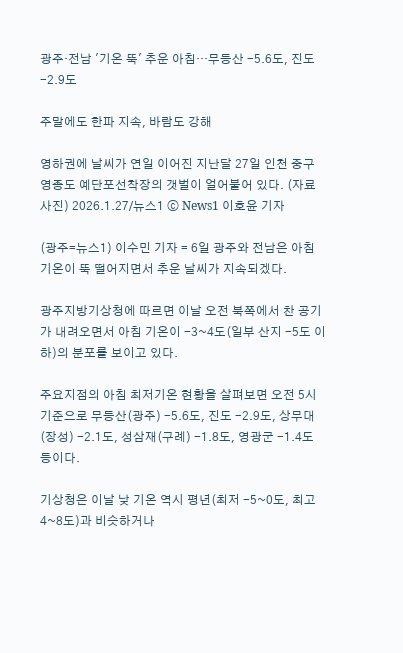광주·전남 '기온 뚝' 추운 아침…무등산 -5.6도, 진도 -2.9도

주말에도 한파 지속, 바람도 강해

영하권에 날씨가 연일 이어진 지난달 27일 인천 중구 영종도 예단포선착장의 갯벌이 얼어붙어 있다. (자료사진) 2026.1.27/뉴스1 ⓒ News1 이호윤 기자

(광주=뉴스1) 이수민 기자 = 6일 광주와 전남은 아침 기온이 뚝 떨어지면서 추운 날씨가 지속되겠다.

광주지방기상청에 따르면 이날 오전 북쪽에서 찬 공기가 내려오면서 아침 기온이 -3~4도(일부 산지 -5도 이하)의 분포를 보이고 있다.

주요지점의 아침 최저기온 현황을 살펴보면 오전 5시 기준으로 무등산(광주) -5.6도, 진도 -2.9도, 상무대(장성) -2.1도, 성삼재(구례) -1.8도, 영광군 -1.4도 등이다.

기상청은 이날 낮 기온 역시 평년(최저 -5~0도, 최고 4~8도)과 비슷하거나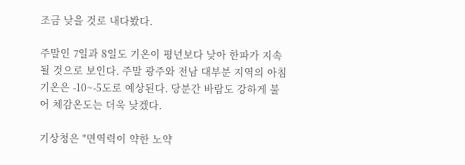조금 낮을 것로 내다봤다.

주말인 7일과 8일도 기온이 평년보다 낮아 한파가 지속될 것으로 보인다. 주말 광주와 전남 대부분 지역의 아침 기온은 -10~-5도로 예상된다. 당분간 바람도 강하게 불어 체감온도는 더욱 낮겠다.

기상청은 "면역력이 약한 노약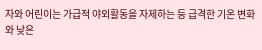자와 어린이는 가급적 야외활동을 자제하는 등 급격한 기온 변화와 낮은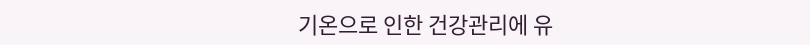기온으로 인한 건강관리에 유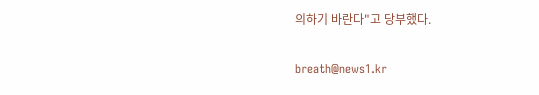의하기 바란다"고 당부했다.

breath@news1.kr